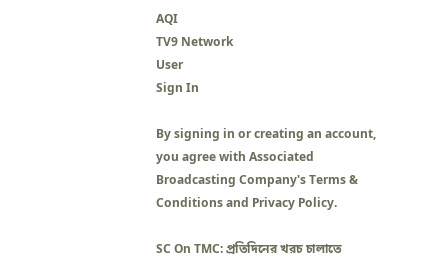AQI
TV9 Network
User
Sign In

By signing in or creating an account, you agree with Associated Broadcasting Company's Terms & Conditions and Privacy Policy.

SC On TMC: প্রতিদিনের খরচ চালাতে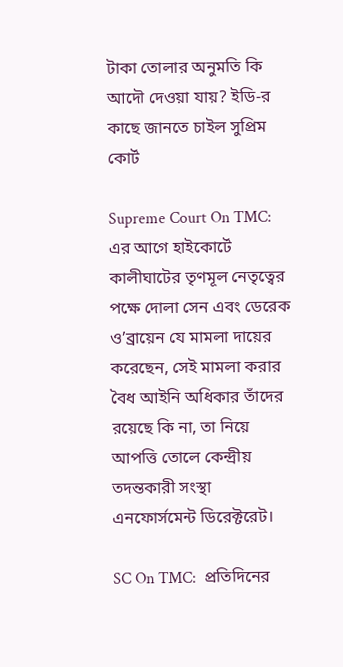টাকা তোলার অনুমতি কি আদৌ দেওয়া যায়? ইডি-র কাছে জানতে চাইল সুপ্রিম কোর্ট

Supreme Court On TMC: এর আগে হাইকোর্টে কালীঘাটের তৃণমূল নেতৃত্বের পক্ষে দোলা সেন এবং ডেরেক ও’ব্রায়েন যে মামলা দায়ের করেছেন, সেই মামলা করার বৈধ আইনি অধিকার তাঁদের রয়েছে কি না, তা নিয়ে আপত্তি তোলে কেন্দ্রীয় তদন্তকারী সংস্থা এনফোর্সমেন্ট ডিরেক্টরেট।

SC On TMC:  প্রতিদিনের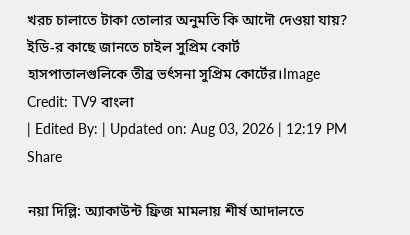খরচ চালাতে টাকা তোলার অনুমতি কি আদৌ দেওয়া যায়? ইডি-র কাছে জানতে চাইল সুপ্রিম কোর্ট
হাসপাতালগুলিকে তীব্র ভর্ৎসনা সুপ্রিম কোর্টের।Image Credit: TV9 বাংলা
| Edited By: | Updated on: Aug 03, 2026 | 12:19 PM
Share

নয়া দিল্লি: অ্যাকাউন্ট ফ্রিজ মামলায় শীর্ষ আদালতে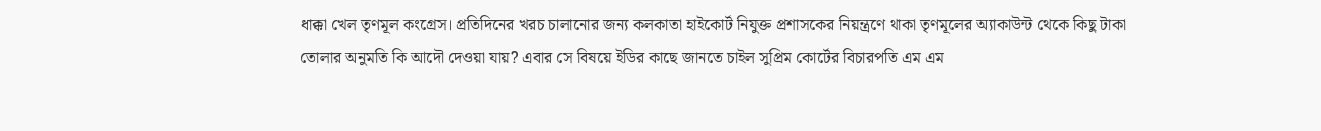ধাক্কা খেল তৃণমূল কংগ্রেস। প্রতিদিনের খরচ চালানোর জন্য কলকাতা হাইকোর্ট নিযুক্ত প্রশাসকের নিয়ন্ত্রণে থাকা তৃণমূলের অ্যাকাউন্ট থেকে কিছু টাকা তোলার অনুমতি কি আদৌ দেওয়া যায়? এবার সে বিষয়ে ইডির কাছে জানতে চাইল সুপ্রিম কোর্টের বিচারপতি এম এম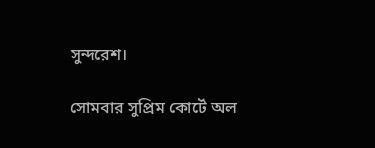সুন্দরেশ।

সোমবার সুপ্রিম কোর্টে অল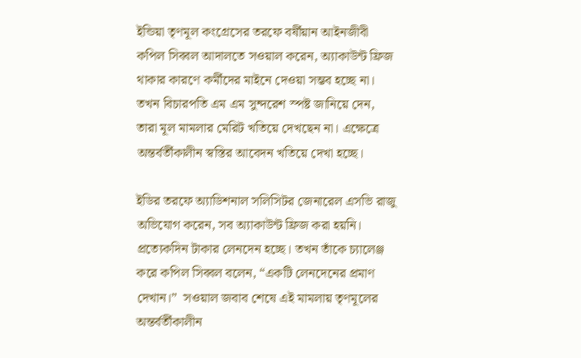ইন্ডিয়া তৃণমূল কংগ্রেসের তরফে বর্ষীয়ান আইনজীবী  কপিল সিব্বল আদালতে সওয়াল করেন, অ্যাকাউন্ট ফ্রিজ থাকার কারণে কর্মীদের মাইনে দেওয়া সম্ভব হচ্ছে না। তখন বিচারপতি এম এম সুন্দরেশ স্পষ্ট জানিয়ে দেন, তারা মূল মামলার মেরিট খতিয়ে দেখছেন না। এক্ষেত্রে অন্তর্বর্তীকালীন স্বস্তির আবেদন খতিয়ে দেখা হচ্ছে।

ইডির তরফে অ্যাডিশনাল সলিসিটর জেনারেল এসভি রাজু অভিযোগ করেন, সব অ্যাকাউন্ট ফ্রিজ করা হয়নি। প্রত্যেকদিন টাকার লেনদেন হচ্ছে। তখন তাঁকে চ্যালেঞ্জ করে কপিল সিব্বল বলেন, “একটি লেনদেনের প্রমাণ দেখান।”  সওয়াল জবাব শেষে এই মামলায় তৃণমূলের অন্তর্বর্তীকালীন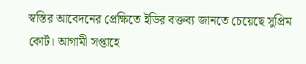স্বস্তির আবেদনের প্রেক্ষিতে ইডির বক্তব্য জানতে চেয়েছে সুপ্রিম কোর্ট। আগামী সপ্তাহে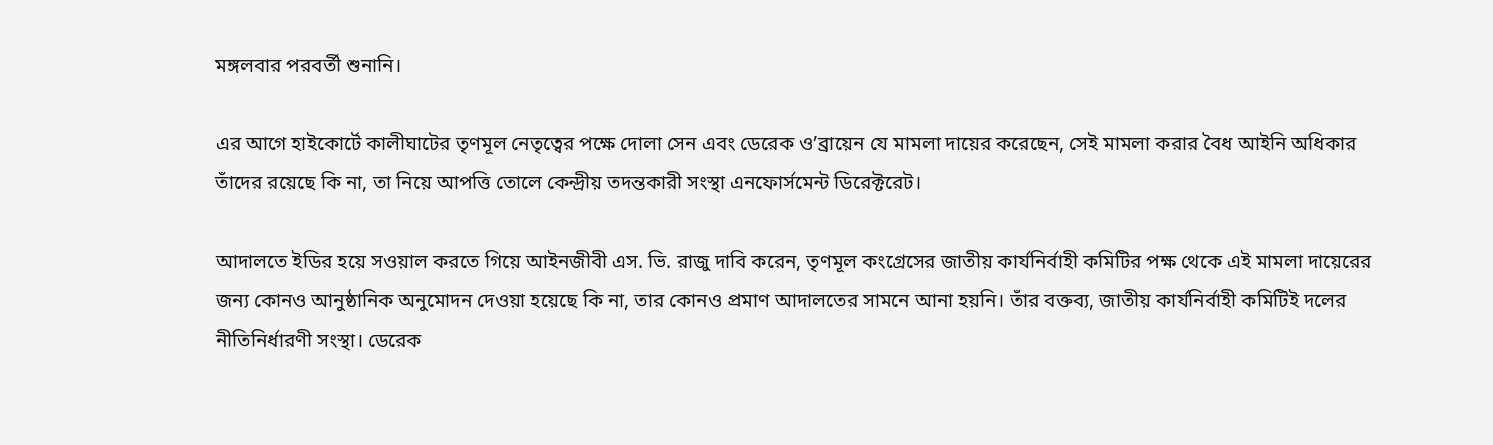মঙ্গলবার পরবর্তী শুনানি।

এর আগে হাইকোর্টে কালীঘাটের তৃণমূল নেতৃত্বের পক্ষে দোলা সেন এবং ডেরেক ও’ব্রায়েন যে মামলা দায়ের করেছেন, সেই মামলা করার বৈধ আইনি অধিকার তাঁদের রয়েছে কি না, তা নিয়ে আপত্তি তোলে কেন্দ্রীয় তদন্তকারী সংস্থা এনফোর্সমেন্ট ডিরেক্টরেট।

আদালতে ইডির হয়ে সওয়াল করতে গিয়ে আইনজীবী এস. ভি. রাজু দাবি করেন, তৃণমূল কংগ্রেসের জাতীয় কার্যনির্বাহী কমিটির পক্ষ থেকে এই মামলা দায়েরের জন্য কোনও আনুষ্ঠানিক অনুমোদন দেওয়া হয়েছে কি না, তার কোনও প্রমাণ আদালতের সামনে আনা হয়নি। তাঁর বক্তব্য, জাতীয় কার্যনির্বাহী কমিটিই দলের নীতিনির্ধারণী সংস্থা। ডেরেক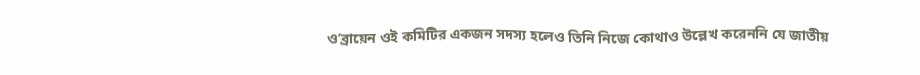ও’ব্রায়েন ওই কমিটির একজন সদস্য হলেও তিনি নিজে কোথাও উল্লেখ করেননি যে জাতীয়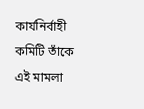কার্যনির্বাহী কমিটি তাঁকে এই মামলা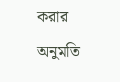করার অনুমতি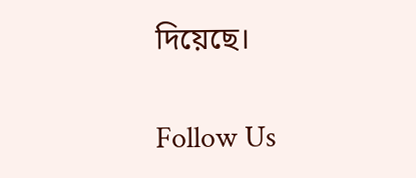দিয়েছে।

Follow Us